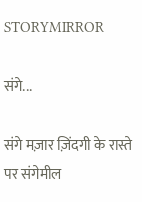STORYMIRROR

संगे...

संगे मज़ार ज़िंदगी के रास्ते पर संगेमील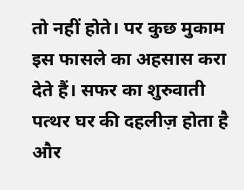तो नहीं होते। पर कुछ मुकाम इस फासले का अहसास करा देते हैं। सफर का शुरुवाती पत्थर घर की दहलीज़ होता है और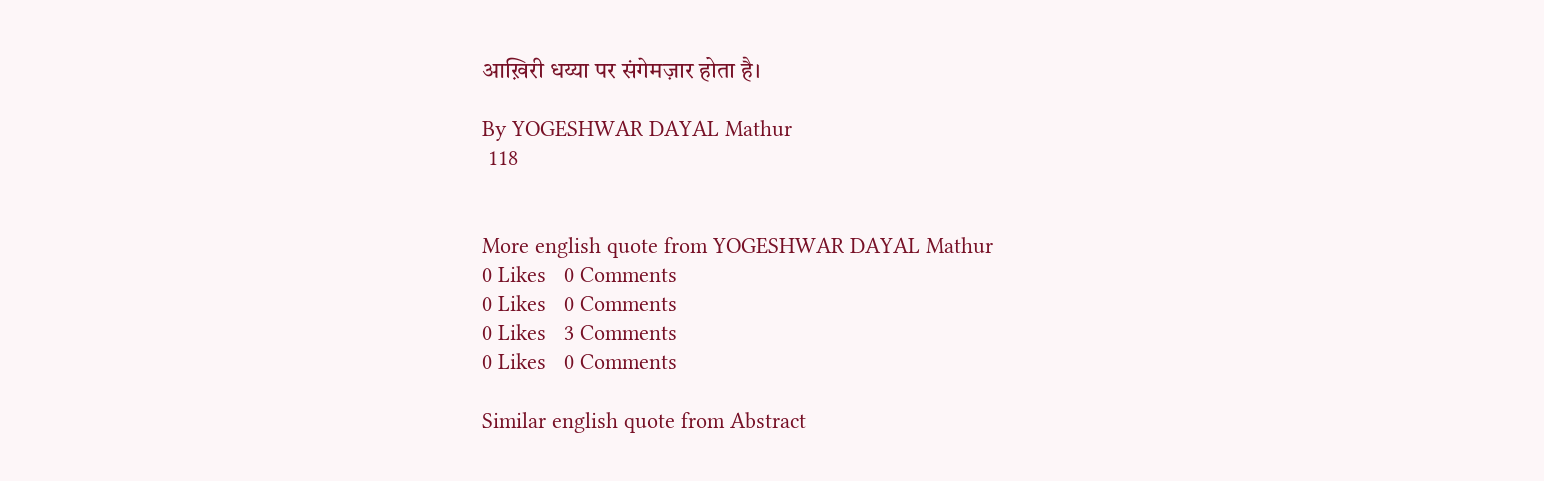आख़िरी धय्या पर संगेमज़ार होता है।

By YOGESHWAR DAYAL Mathur
 118


More english quote from YOGESHWAR DAYAL Mathur
0 Likes   0 Comments
0 Likes   0 Comments
0 Likes   3 Comments
0 Likes   0 Comments

Similar english quote from Abstract